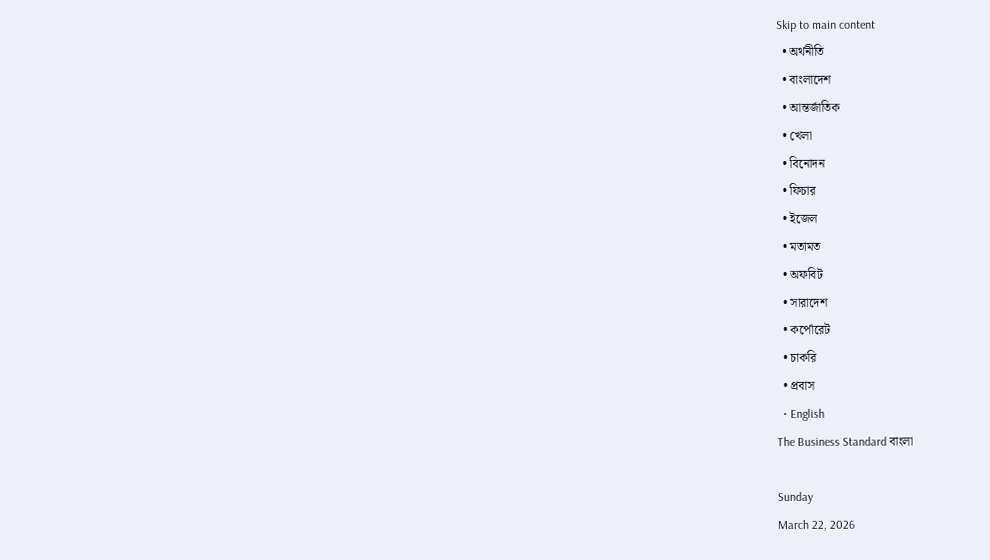Skip to main content
  • অর্থনীতি
  • বাংলাদেশ
  • আন্তর্জাতিক
  • খেলা
  • বিনোদন
  • ফিচার
  • ইজেল
  • মতামত
  • অফবিট
  • সারাদেশ
  • কর্পোরেট
  • চাকরি
  • প্রবাস
  • English
The Business Standard বাংলা

Sunday
March 22, 2026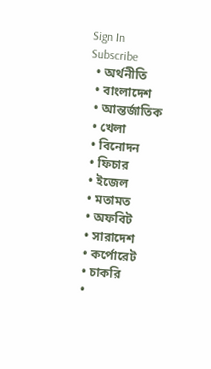Sign In
Subscribe
  • অর্থনীতি
  • বাংলাদেশ
  • আন্তর্জাতিক
  • খেলা
  • বিনোদন
  • ফিচার
  • ইজেল
  • মতামত
  • অফবিট
  • সারাদেশ
  • কর্পোরেট
  • চাকরি
  •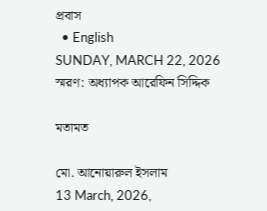প্রবাস
  • English
SUNDAY, MARCH 22, 2026
স্মরণ: অধ্যাপক আরেফিন সিদ্দিক

মতামত

মো. আনোয়ারুল ইসলাম
13 March, 2026,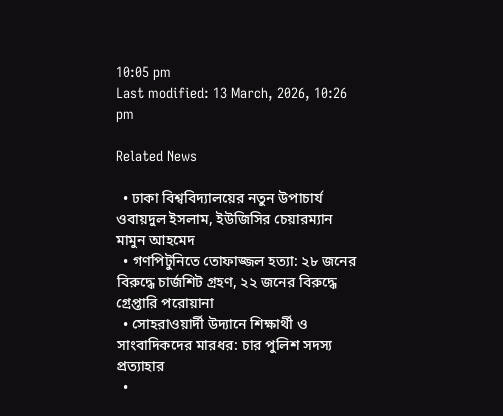10:05 pm
Last modified: 13 March, 2026, 10:26 pm

Related News

  • ঢাকা বিশ্ববিদ্যালয়ের নতুন উপাচার্য ওবায়দুল ইসলাম, ইউজিসির চেয়ারম্যান মামুন আহমেদ
  • গণপিটুনিতে তোফাজ্জল হত্যা: ২৮ জনের বিরুদ্ধে চার্জশিট গ্রহণ, ২২ জনের বিরুদ্ধে গ্রেপ্তারি পরোয়ানা
  • সোহরাওয়ার্দী উদ্যানে শিক্ষার্থী ও সাংবাদিকদের মারধর: চার পুলিশ সদস্য প্রত্যাহার
  •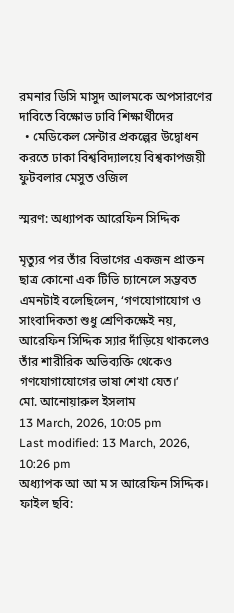রমনার ডিসি মাসুদ আলমকে অপসারণের দাবিতে বিক্ষোভ ঢাবি শিক্ষার্থীদের
  • মেডিকেল সেন্টার প্রকল্পের উদ্বোধন করতে ঢাকা বিশ্ববিদ্যালয়ে বিশ্বকাপজয়ী ফুটবলার মেসুত ওজিল

স্মরণ: অধ্যাপক আরেফিন সিদ্দিক

মৃত্যুর পর তাঁর বিভাগের একজন প্রাক্তন ছাত্র কোনো এক টিভি চ্যানেলে সম্ভবত এমনটাই বলেছিলেন, ‘গণযোগাযোগ ও সাংবাদিকতা শুধু শ্রেণিকক্ষেই নয়, আরেফিন সিদ্দিক স্যার দাঁড়িয়ে থাকলেও তাঁর শারীরিক অভিব্যক্তি থেকেও গণযোগাযোগের ভাষা শেখা যেত।’
মো. আনোয়ারুল ইসলাম
13 March, 2026, 10:05 pm
Last modified: 13 March, 2026, 10:26 pm
অধ্যাপক আ আ ম স আরেফিন সিদ্দিক। ফাইল ছবি: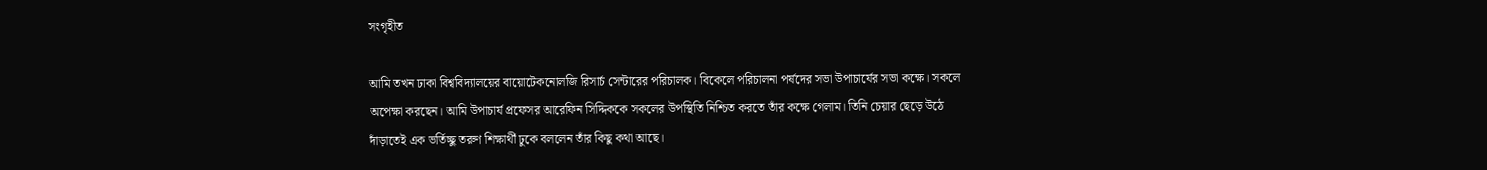সংগৃহীত

আমি তখন ঢাকা বিশ্ববিদ্যালয়ের বায়োটেকনোলজি রিসার্চ সেন্টারের পরিচালক। বিকেলে পরিচালনা পর্ষদের সভা উপাচার্যের সভা কক্ষে। সকলে অপেক্ষা করছেন। আমি উপাচার্য প্রফেসর আরেফিন সিদ্দিককে সকলের উপস্থিতি নিশ্চিত করতে তাঁর কক্ষে গেলাম। তিনি চেয়ার ছেড়ে উঠে দাঁড়াতেই এক ভর্তিচ্ছু তরুণ শিক্ষার্থী ঢুকে বললেন তাঁর কিছু কথা আছে।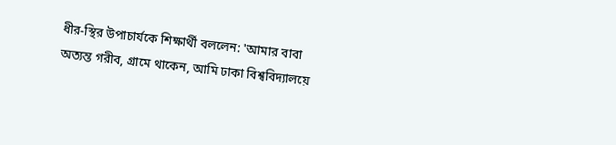ধীর-স্থির উপাচার্যকে শিক্ষার্থী বললেন: 'আমার বাবা অত্যন্ত গরীব, গ্রামে থাকেন, আমি ঢাকা বিশ্ববিদ্যালয়ে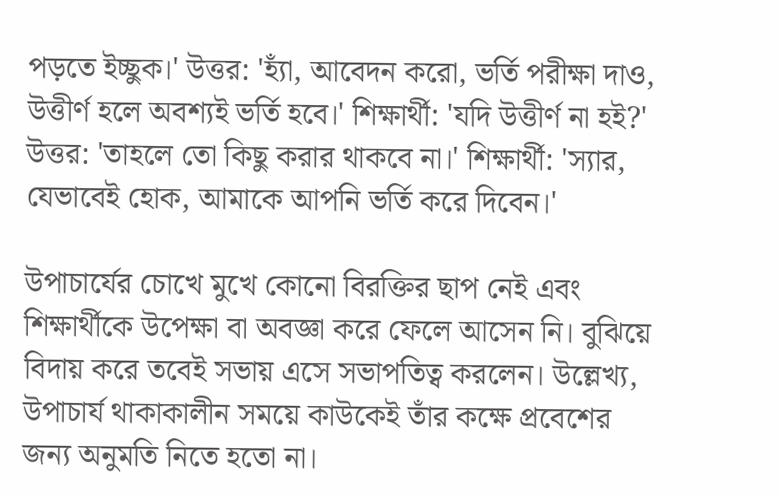পড়তে ইচ্ছুক।' উত্তর: 'হ্যাঁ, আবেদন করো, ভর্তি পরীক্ষা দাও, উত্তীর্ণ হলে অবশ্যই ভর্তি হবে।' শিক্ষার্থী: 'যদি উত্তীর্ণ না হই?' উত্তর: 'তাহলে তো কিছু করার থাকবে না।' শিক্ষার্থী: 'স্যার, যেভাবেই হোক, আমাকে আপনি ভর্তি করে দিবেন।'

উপাচার্যের চোখে মুখে কোনো বিরক্তির ছাপ নেই এবং শিক্ষার্থীকে উপেক্ষা বা অবজ্ঞা করে ফেলে আসেন নি। বুঝিয়ে বিদায় করে তবেই সভায় এসে সভাপতিত্ব করলেন। উল্লেখ্য, উপাচার্য থাকাকালীন সময়ে কাউকেই তাঁর কক্ষে প্রবেশের জন্য অনুমতি নিতে হতো না।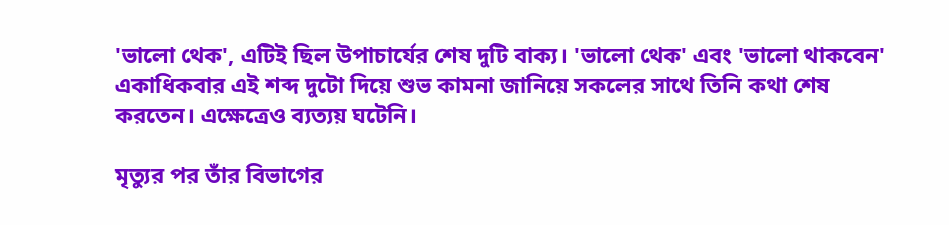'ভালো থেক', এটিই ছিল উপাচার্যের শেষ দুটি বাক্য। 'ভালো থেক' এবং 'ভালো থাকবেন' একাধিকবার এই শব্দ দুটো দিয়ে শুভ কামনা জানিয়ে সকলের সাথে তিনি কথা শেষ করতেন। এক্ষেত্রেও ব্যত্যয় ঘটেনি।

মৃত্যুর পর তাঁর বিভাগের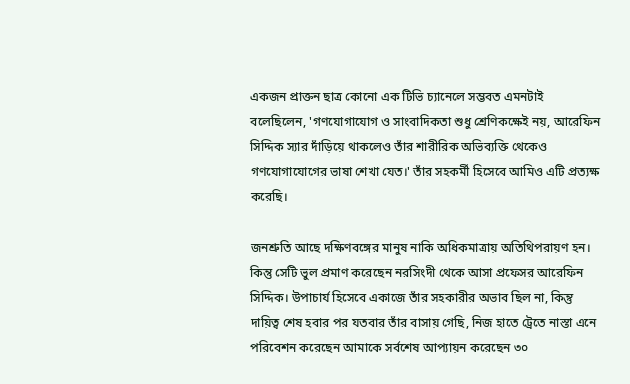একজন প্রাক্তন ছাত্র কোনো এক টিভি চ্যানেলে সম্ভবত এমনটাই বলেছিলেন, 'গণযোগাযোগ ও সাংবাদিকতা শুধু শ্রেণিকক্ষেই নয়, আরেফিন সিদ্দিক স্যার দাঁড়িয়ে থাকলেও তাঁর শারীরিক অভিব্যক্তি থেকেও গণযোগাযোগের ভাষা শেখা যেত।' তাঁর সহকর্মী হিসেবে আমিও এটি প্রত্যক্ষ করেছি।

জনশ্রুতি আছে দক্ষিণবঙ্গের মানুষ নাকি অধিকমাত্রায় অতিথিপরায়ণ হন। কিন্তু সেটি ভুল প্রমাণ করেছেন নরসিংদী থেকে আসা প্রফেসর আরেফিন সিদ্দিক। উপাচার্য হিসেবে একাজে তাঁর সহকারীর অভাব ছিল না, কিন্তু দায়িত্ব শেষ হবার পর যতবার তাঁর বাসায় গেছি, নিজ হাতে ট্রেতে নাস্তা এনে পরিবেশন করেছেন আমাকে সর্বশেষ আপ্যায়ন করেছেন ৩০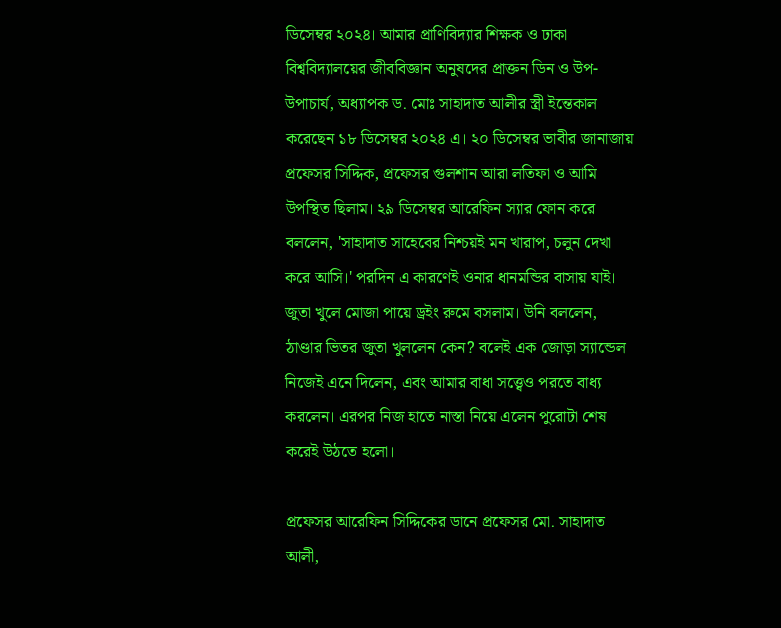ডিসেম্বর ২০২৪। আমার প্রাণিবিদ্যার শিক্ষক ও ঢাকা বিশ্ববিদ্যালয়ের জীববিজ্ঞান অনুষদের প্রাক্তন ডিন ও উপ-উপাচার্য, অধ্যাপক ড. মোঃ সাহাদাত আলীর স্ত্রী ইন্তেকাল করেছেন ১৮ ডিসেম্বর ২০২৪ এ। ২০ ডিসেম্বর ভাবীর জানাজায় প্রফেসর সিদ্দিক, প্রফেসর গুলশান আরা লতিফা ও আমি উপস্থিত ছিলাম। ২৯ ডিসেম্বর আরেফিন স্যার ফোন করে বললেন, 'সাহাদাত সাহেবের নিশ্চয়ই মন খারাপ, চলুন দেখা করে আসি।' পরদিন এ কারণেই ওনার ধানমন্ডির বাসায় যাই। জুতা খুলে মোজা পায়ে ড্রইং রুমে বসলাম। উনি বললেন, ঠাণ্ডার ভিতর জুতা খুললেন কেন? বলেই এক জোড়া স্যান্ডেল নিজেই এনে দিলেন, এবং আমার বাধা সত্ত্বেও পরতে বাধ্য করলেন। এরপর নিজ হাতে নাস্তা নিয়ে এলেন পুরোটা শেষ করেই উঠতে হলো।

প্রফেসর আরেফিন সিদ্দিকের ডানে প্রফেসর মো. সাহাদাত আলী,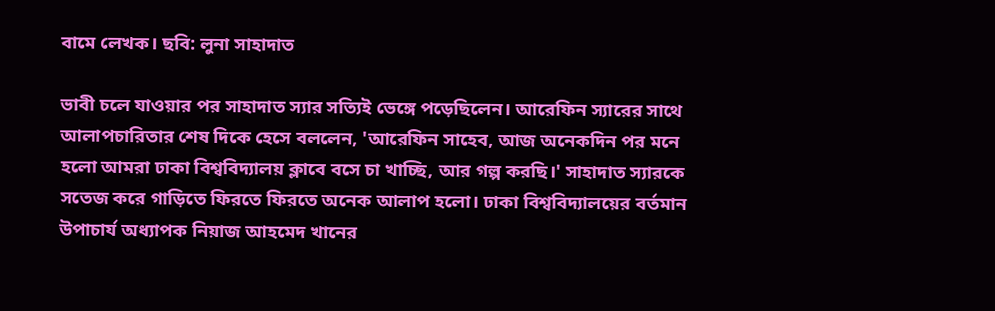বামে লেখক। ছবি: লুনা সাহাদাত

ভাবী চলে যাওয়ার পর সাহাদাত স্যার সত্যিই ভেঙ্গে পড়েছিলেন। আরেফিন স্যারের সাথে আলাপচারিতার শেষ দিকে হেসে বললেন, 'আরেফিন সাহেব, আজ অনেকদিন পর মনে হলো আমরা ঢাকা বিশ্ববিদ্যালয় ক্লাবে বসে চা খাচ্ছি, আর গল্প করছি।' সাহাদাত স্যারকে সতেজ করে গাড়িতে ফিরতে ফিরতে অনেক আলাপ হলো। ঢাকা বিশ্ববিদ্যালয়ের বর্তমান উপাচার্য অধ্যাপক নিয়াজ আহমেদ খানের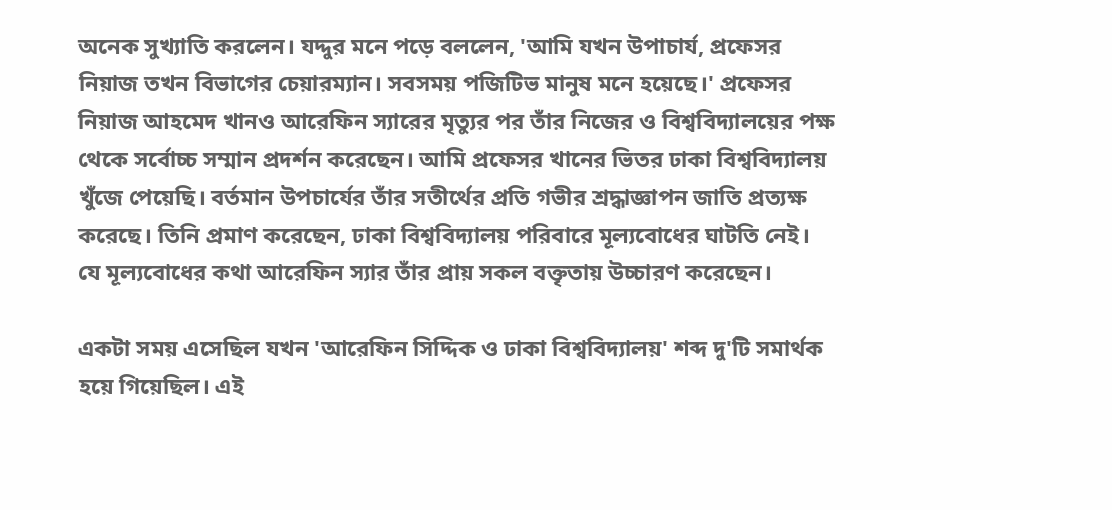অনেক সুখ্যাতি করলেন। যদ্দুর মনে পড়ে বললেন, 'আমি যখন উপাচার্য, প্রফেসর নিয়াজ তখন বিভাগের চেয়ারম্যান। সবসময় পজিটিভ মানুষ মনে হয়েছে।' প্রফেসর নিয়াজ আহমেদ খানও আরেফিন স্যারের মৃত্যুর পর তাঁর নিজের ও বিশ্ববিদ্যালয়ের পক্ষ থেকে সর্বোচ্চ সম্মান প্রদর্শন করেছেন। আমি প্রফেসর খানের ভিতর ঢাকা বিশ্ববিদ্যালয় খুঁজে পেয়েছি। বর্তমান উপচার্যের তাঁর সতীর্থের প্রতি গভীর শ্রদ্ধাজ্ঞাপন জাতি প্রত্যক্ষ করেছে। তিনি প্রমাণ করেছেন, ঢাকা বিশ্ববিদ্যালয় পরিবারে মূল্যবোধের ঘাটতি নেই। যে মূল্যবোধের কথা আরেফিন স্যার তাঁর প্রায় সকল বক্তৃতায় উচ্চারণ করেছেন।

একটা সময় এসেছিল যখন 'আরেফিন সিদ্দিক ও ঢাকা বিশ্ববিদ্যালয়' শব্দ দু'টি সমার্থক হয়ে গিয়েছিল। এই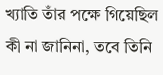খ্যাতি তাঁর পক্ষে গিয়েছিল কী না জানিনা, তবে তিনি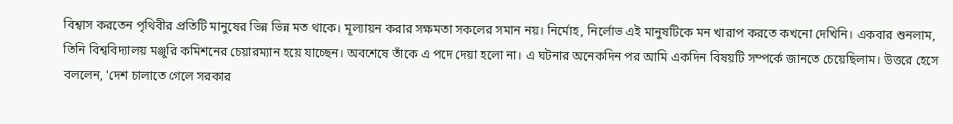বিশ্বাস করতেন পৃথিবীর প্রতিটি মানুষের ভিন্ন ভিন্ন মত থাকে। মূল্যায়ন করার সক্ষমতা সকলের সমান নয়। নির্মোহ, নির্লোভ এই মানুষটিকে মন খারাপ করতে কখনো দেখিনি। একবার শুনলাম, তিনি বিশ্ববিদ্যালয় মঞ্জুরি কমিশনের চেয়ারম্যান হয়ে যাচ্ছেন। অবশেষে তাঁকে এ পদে দেয়া হলো না। এ ঘটনার অনেকদিন পর আমি একদিন বিষয়টি সম্পর্কে জানতে চেয়েছিলাম। উত্তরে হেসে বললেন, 'দেশ চালাতে গেলে সরকার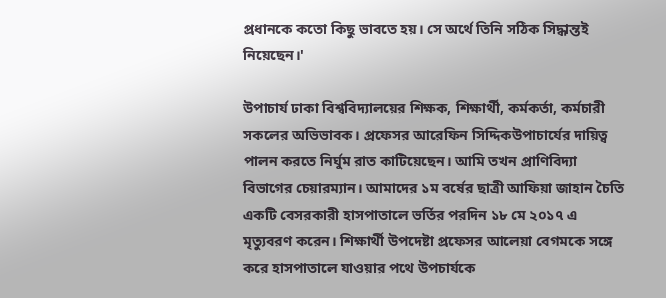প্রধানকে কতো কিছু ভাবতে হয়। সে অর্থে তিনি সঠিক সিদ্ধান্তই নিয়েছেন।'

উপাচার্য ঢাকা বিশ্ববিদ্যালয়ের শিক্ষক, শিক্ষার্থী, কর্মকর্তা, কর্মচারী সকলের অভিভাবক। প্রফেসর আরেফিন সিদ্দিকউপাচার্যের দায়িত্ব পালন করতে নির্ঘুম রাত কাটিয়েছেন। আমি তখন প্রাণিবিদ্যা বিভাগের চেয়ারম্যান। আমাদের ১ম বর্ষের ছাত্রী আফিয়া জাহান চৈতি একটি বেসরকারী হাসপাতালে ভর্তির পরদিন ১৮ মে ২০১৭ এ মৃত্যুবরণ করেন। শিক্ষার্থী উপদেষ্টা প্রফেসর আলেয়া বেগমকে সঙ্গে করে হাসপাতালে যাওয়ার পথে উপচার্যকে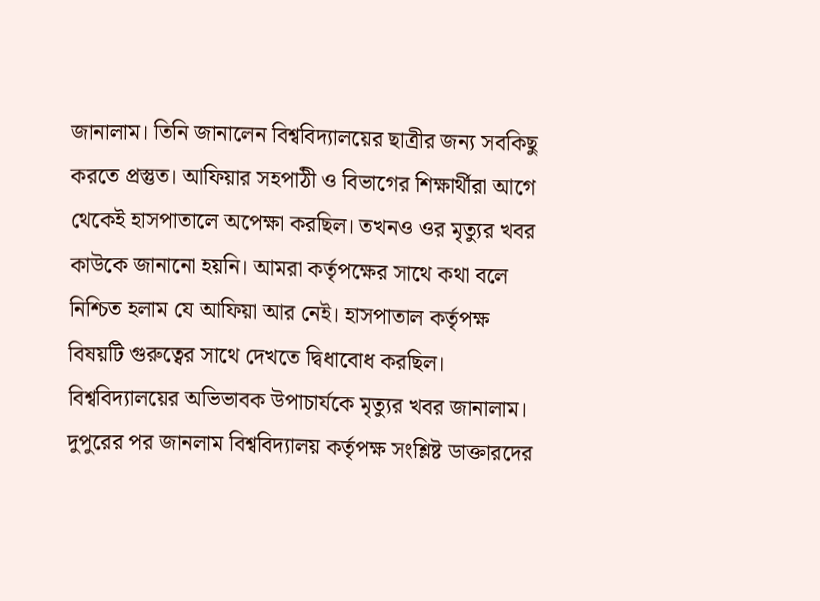জানালাম। তিনি জানালেন বিশ্ববিদ্যালয়ের ছাত্রীর জন্য সবকিছু করতে প্রস্তুত। আফিয়ার সহপাঠী ও বিভাগের শিক্ষার্থীরা আগে থেকেই হাসপাতালে অপেক্ষা করছিল। তখনও ওর মৃত্যুর খবর কাউকে জানানো হয়নি। আমরা কর্তৃপক্ষের সাথে কথা বলে নিশ্চিত হলাম যে আফিয়া আর নেই। হাসপাতাল কর্তৃপক্ষ বিষয়টি গুরুত্বের সাথে দেখতে দ্বিধাবোধ করছিল। বিশ্ববিদ্যালয়ের অভিভাবক উপাচার্যকে মৃত্যুর খবর জানালাম। দুপুরের পর জানলাম বিশ্ববিদ্যালয় কর্তৃপক্ষ সংশ্লিষ্ট ডাক্তারদের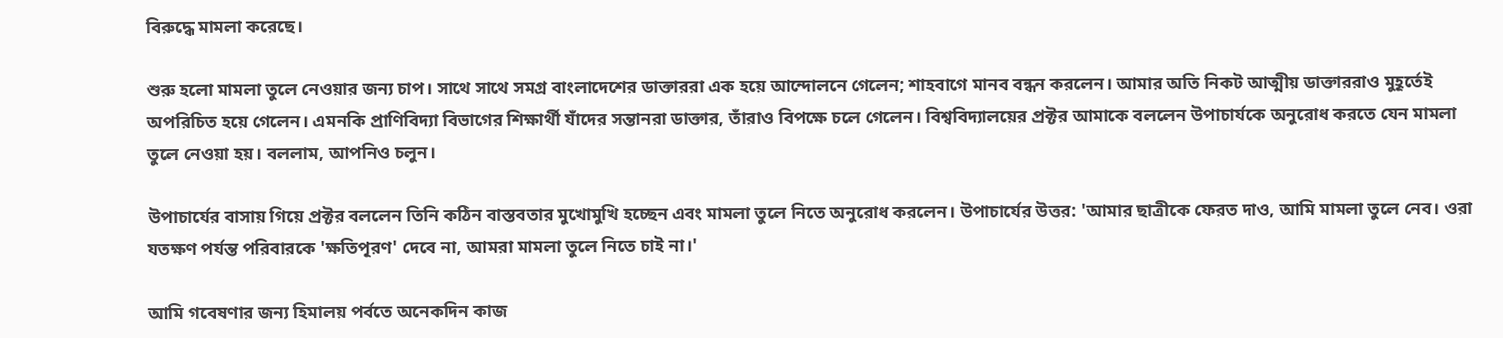বিরুদ্ধে মামলা করেছে।

শুরু হলো মামলা তুলে নেওয়ার জন্য চাপ। সাথে সাথে সমগ্র বাংলাদেশের ডাক্তাররা এক হয়ে আন্দোলনে গেলেন; শাহবাগে মানব বন্ধন করলেন। আমার অতি নিকট আত্মীয় ডাক্তাররাও মুহূর্তেই অপরিচিত হয়ে গেলেন। এমনকি প্রাণিবিদ্যা বিভাগের শিক্ষার্থী যাঁদের সন্তানরা ডাক্তার, তাঁরাও বিপক্ষে চলে গেলেন। বিশ্ববিদ্যালয়ের প্রক্টর আমাকে বললেন উপাচার্যকে অনুরোধ করতে যেন মামলা তুলে নেওয়া হয়। বললাম, আপনিও চলুন।

উপাচার্যের বাসায় গিয়ে প্রক্টর বললেন তিনি কঠিন বাস্তবতার মুখোমুখি হচ্ছেন এবং মামলা তুলে নিতে অনুরোধ করলেন। উপাচার্যের উত্তর: 'আমার ছাত্রীকে ফেরত দাও, আমি মামলা তুলে নেব। ওরা যতক্ষণ পর্যন্ত পরিবারকে 'ক্ষতিপূরণ' দেবে না, আমরা মামলা তুলে নিতে চাই না।'

আমি গবেষণার জন্য হিমালয় পর্বতে অনেকদিন কাজ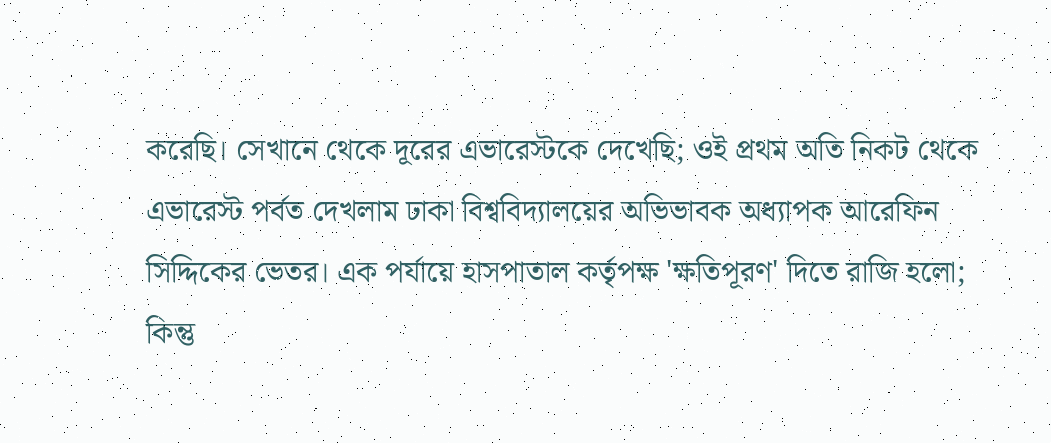করেছি। সেখানে থেকে দূরের এভারেস্টকে দেখেছি; ওই প্রথম অতি নিকট থেকে এভারেস্ট পর্বত দেখলাম ঢাকা বিশ্ববিদ্যালয়ের অভিভাবক অধ্যাপক আরেফিন সিদ্দিকের ভেতর। এক পর্যায়ে হাসপাতাল কর্তৃপক্ষ 'ক্ষতিপূরণ' দিতে রাজি হলো; কিন্তু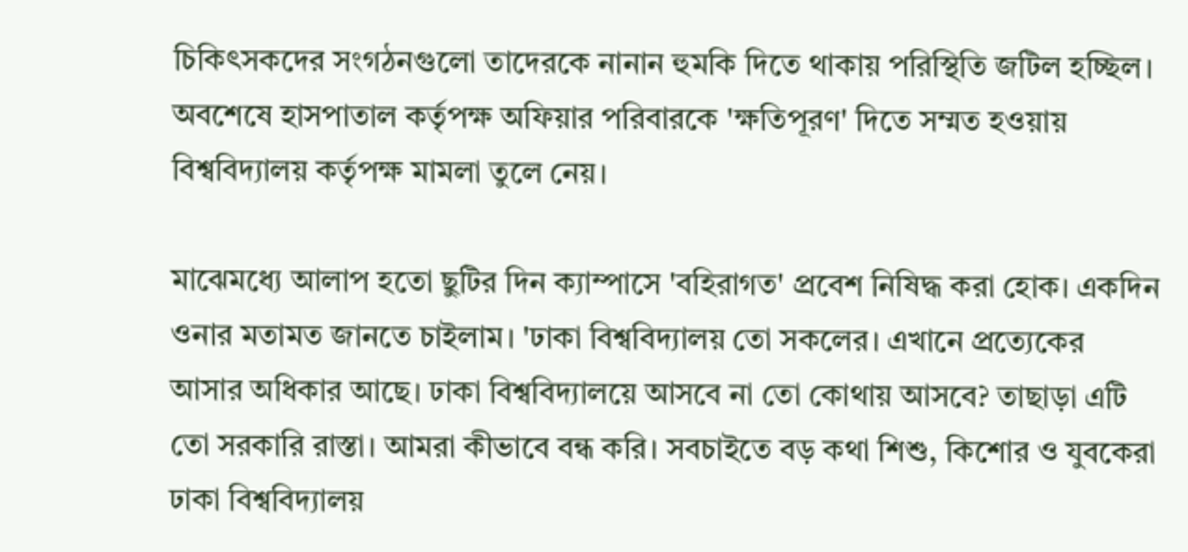চিকিৎসকদের সংগঠনগুলো তাদেরকে নানান হুমকি দিতে থাকায় পরিস্থিতি জটিল হচ্ছিল। অবশেষে হাসপাতাল কর্তৃপক্ষ অফিয়ার পরিবারকে 'ক্ষতিপূরণ' দিতে সম্মত হওয়ায় বিশ্ববিদ্যালয় কর্তৃপক্ষ মামলা তুলে নেয়।

মাঝেমধ্যে আলাপ হতো ছুটির দিন ক্যাম্পাসে 'বহিরাগত' প্রবেশ নিষিদ্ধ করা হোক। একদিন ওনার মতামত জানতে চাইলাম। 'ঢাকা বিশ্ববিদ্যালয় তো সকলের। এখানে প্রত্যেকের আসার অধিকার আছে। ঢাকা বিশ্ববিদ্যালয়ে আসবে না তো কোথায় আসবে? তাছাড়া এটি তো সরকারি রাস্তা। আমরা কীভাবে বন্ধ করি। সবচাইতে বড় কথা শিশু, কিশোর ও যুবকেরা ঢাকা বিশ্ববিদ্যালয়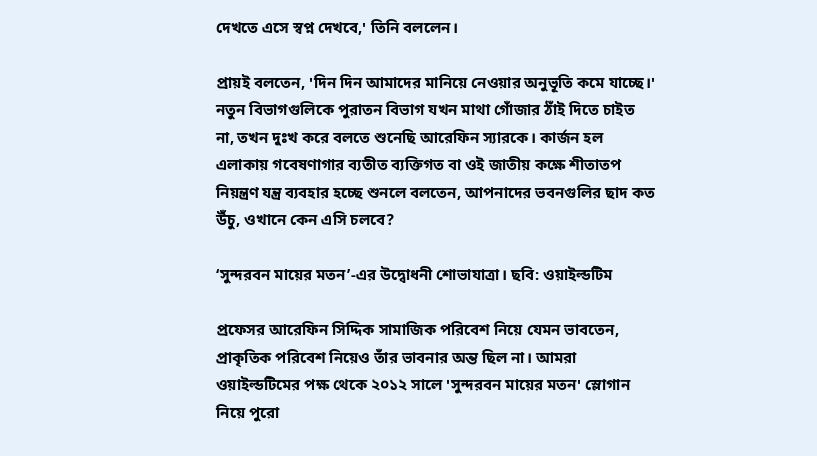দেখতে এসে স্বপ্ন দেখবে,' তিনি বললেন।

প্রায়ই বলতেন, 'দিন দিন আমাদের মানিয়ে নেওয়ার অনুভূতি কমে যাচ্ছে।' নতুন বিভাগগুলিকে পুরাতন বিভাগ যখন মাথা গোঁজার ঠাঁই দিতে চাইত না, তখন দুঃখ করে বলতে শুনেছি আরেফিন স্যারকে। কার্জন হল এলাকায় গবেষণাগার ব্যতীত ব্যক্তিগত বা ওই জাতীয় কক্ষে শীতাতপ নিয়ন্ত্রণ যন্ত্র ব্যবহার হচ্ছে শুনলে বলতেন, আপনাদের ভবনগুলির ছাদ কত উঁচু, ওখানে কেন এসি চলবে?

‘সুন্দরবন মায়ের মতন’-এর উদ্বোধনী শোভাযাত্রা। ছবি: ওয়াইল্ডটিম

প্রফেসর আরেফিন সিদ্দিক সামাজিক পরিবেশ নিয়ে যেমন ভাবতেন, প্রাকৃতিক পরিবেশ নিয়েও তাঁর ভাবনার অন্ত ছিল না। আমরা ওয়াইল্ডটিমের পক্ষ থেকে ২০১২ সালে 'সুন্দরবন মায়ের মতন' স্লোগান নিয়ে পুরো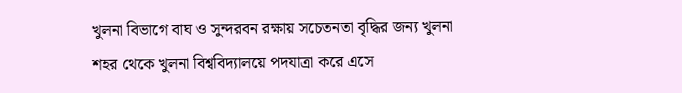খুলনা বিভাগে বাঘ ও সুন্দরবন রক্ষায় সচেতনতা বৃদ্ধির জন্য খুলনা শহর থেকে খুলনা বিশ্ববিদ্যালয়ে পদযাত্রা করে এসে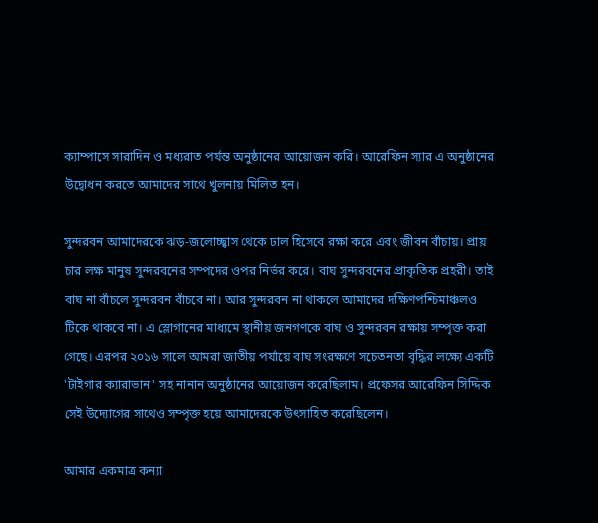ক্যাম্পাসে সারাদিন ও মধ্যরাত পর্যন্ত অনুষ্ঠানের আয়োজন করি। আরেফিন স্যার এ অনুষ্ঠানের উদ্বোধন করতে আমাদের সাথে খুলনায় মিলিত হন।

সুন্দরবন আমাদেরকে ঝড়-জলোচ্ছ্বাস থেকে ঢাল হিসেবে রক্ষা করে এবং জীবন বাঁচায়। প্রায় চার লক্ষ মানুষ সুন্দরবনের সম্পদের ওপর নির্ভর করে। বাঘ সুন্দরবনের প্রাকৃতিক প্রহরী। তাই বাঘ না বাঁচলে সুন্দরবন বাঁচবে না। আর সুন্দরবন না থাকলে আমাদের দক্ষিণপশ্চিমাঞ্চলও টিকে থাকবে না। এ স্লোগানের মাধ্যমে স্থানীয় জনগণকে বাঘ ও সুন্দরবন রক্ষায় সম্পৃক্ত করা গেছে। এরপর ২০১৬ সালে আমরা জাতীয় পর্যায়ে বাঘ সংরক্ষণে সচেতনতা বৃদ্ধির লক্ষ্যে একটি 'টাইগার ক্যারাভান' সহ নানান অনুষ্ঠানের আয়োজন করেছিলাম। প্রফেসর আরেফিন সিদ্দিক সেই উদ্যোগের সাথেও সম্পৃক্ত হয়ে আমাদেরকে উৎসাহিত করেছিলেন।

আমার একমাত্র কন্যা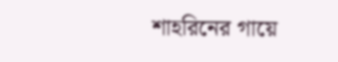শাহরিনের গায়ে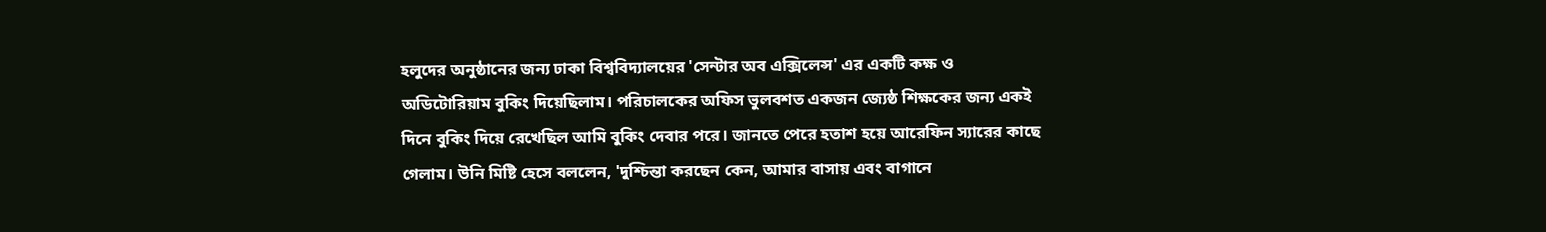হলুদের অনুষ্ঠানের জন্য ঢাকা বিশ্ববিদ্যালয়ের 'সেন্টার অব এক্সিলেন্স' এর একটি কক্ষ ও অডিটোরিয়াম বুকিং দিয়েছিলাম। পরিচালকের অফিস ভুলবশত একজন জ্যেষ্ঠ শিক্ষকের জন্য একই দিনে বুকিং দিয়ে রেখেছিল আমি বুকিং দেবার পরে। জানতে পেরে হতাশ হয়ে আরেফিন স্যারের কাছে গেলাম। উনি মিষ্টি হেসে বললেন, 'দুশ্চিন্তা করছেন কেন, আমার বাসায় এবং বাগানে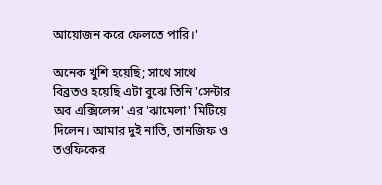আয়োজন করে ফেলতে পারি।'

অনেক খুশি হয়েছি; সাথে সাথে বিব্রতও হয়েছি এটা বুঝে তিনি 'সেন্টার অব এক্সিলেন্স' এর 'ঝামেলা' মিটিয়ে দিলেন। আমার দুই নাতি, তানজিফ ও তওফিকের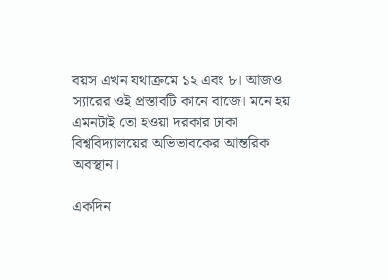বয়স এখন যথাক্রমে ১২ এবং ৮। আজও স্যারের ওই প্রস্তাবটি কানে বাজে। মনে হয় এমনটাই তো হওয়া দরকার ঢাকা বিশ্ববিদ্যালয়ের অভিভাবকের আন্তরিক অবস্থান।

একদিন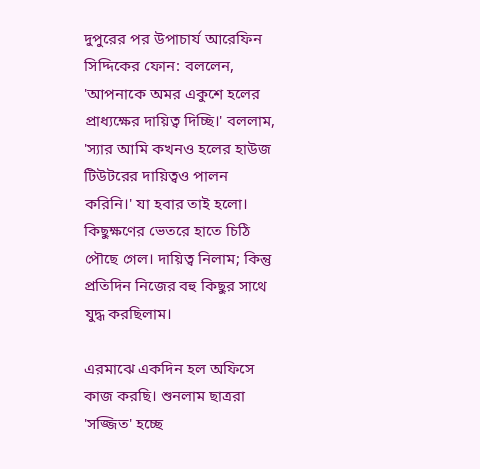দুপুরের পর উপাচার্য আরেফিন সিদ্দিকের ফোন: বললেন, 'আপনাকে অমর একুশে হলের প্রাধ্যক্ষের দায়িত্ব দিচ্ছি।' বললাম, 'স্যার আমি কখনও হলের হাউজ টিউটরের দায়িত্বও পালন করিনি।' যা হবার তাই হলো। কিছুক্ষণের ভেতরে হাতে চিঠি পৌছে গেল। দায়িত্ব নিলাম; কিন্তু প্রতিদিন নিজের বহু কিছুর সাথে যুদ্ধ করছিলাম।

এরমাঝে একদিন হল অফিসে কাজ করছি। শুনলাম ছাত্ররা 'সজ্জিত' হচ্ছে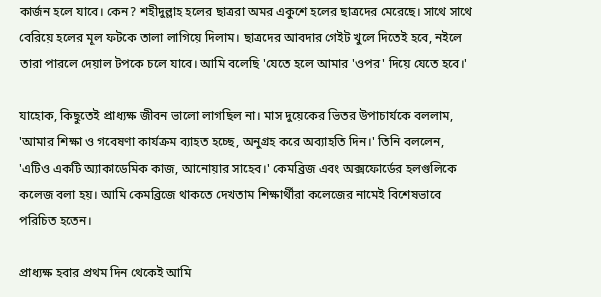কার্জন হলে যাবে। কেন? শহীদুল্লাহ হলের ছাত্ররা অমর একুশে হলের ছাত্রদের মেরেছে। সাথে সাথে বেরিয়ে হলের মূল ফটকে তালা লাগিয়ে দিলাম। ছাত্রদের আবদার গেইট খুলে দিতেই হবে, নইলে তারা পারলে দেয়াল টপকে চলে যাবে। আমি বলেছি 'যেতে হলে আমার 'ওপর' দিয়ে যেতে হবে।'

যাহোক, কিছুতেই প্রাধ্যক্ষ জীবন ভালো লাগছিল না। মাস দুয়েকের ভিতর উপাচার্যকে বললাম, 'আমার শিক্ষা ও গবেষণা কার্যক্রম ব্যাহত হচ্ছে, অনুগ্রহ করে অব্যাহতি দিন।' তিনি বললেন, 'এটিও একটি অ্যাকাডেমিক কাজ, আনোয়ার সাহেব।' কেমব্রিজ এবং অক্সফোর্ডের হলগুলিকে কলেজ বলা হয়। আমি কেমব্রিজে থাকতে দেখতাম শিক্ষার্থীরা কলেজের নামেই বিশেষভাবে পরিচিত হতেন।

প্রাধ্যক্ষ হবার প্রথম দিন থেকেই আমি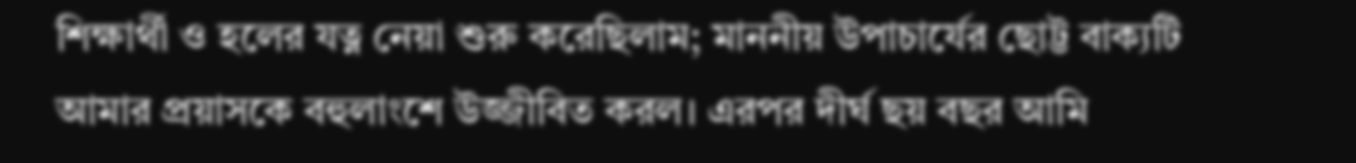শিক্ষার্থী ও হলের যত্ন নেয়া শুরু করেছিলাম; মাননীয় উপাচার্যের ছোট্ট বাক্যটি আমার প্রয়াসকে বহুলাংশে উজ্জীবিত করল। এরপর দীর্ঘ ছয় বছর আমি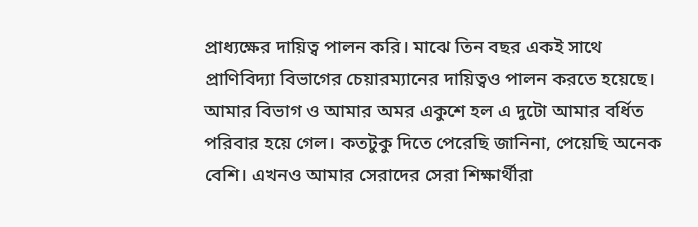প্রাধ্যক্ষের দায়িত্ব পালন করি। মাঝে তিন বছর একই সাথে প্রাণিবিদ্যা বিভাগের চেয়ারম্যানের দায়িত্বও পালন করতে হয়েছে। আমার বিভাগ ও আমার অমর একুশে হল এ দুটো আমার বর্ধিত পরিবার হয়ে গেল। কতটুকু দিতে পেরেছি জানিনা, পেয়েছি অনেক বেশি। এখনও আমার সেরাদের সেরা শিক্ষার্থীরা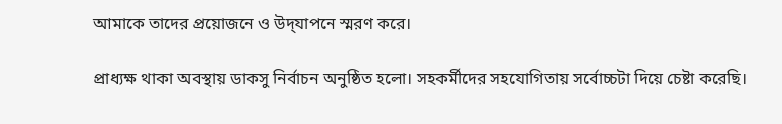আমাকে তাদের প্রয়োজনে ও উদ্‌যাপনে স্মরণ করে।

প্রাধ্যক্ষ থাকা অবস্থায় ডাকসু নির্বাচন অনুষ্ঠিত হলো। সহকর্মীদের সহযোগিতায় সর্বোচ্চটা দিয়ে চেষ্টা করেছি।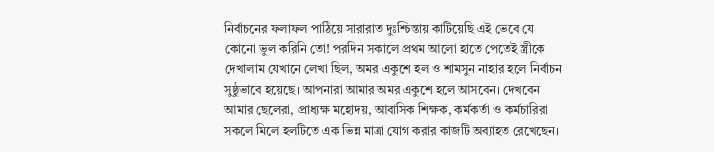নির্বাচনের ফলাফল পাঠিয়ে সারারাত দুঃশ্চিন্তায় কাটিয়েছি এই ভেবে যে কোনো ভুল করিনি তো! পরদিন সকালে প্রথম আলো হাতে পেতেই স্ত্রীকে দেখালাম যেখানে লেখা ছিল, অমর একুশে হল ও শামসুন নাহার হলে নির্বাচন সুষ্ঠুভাবে হয়েছে। আপনারা আমার অমর একুশে হলে আসবেন। দেখবেন আমার ছেলেরা, প্রাধ্যক্ষ মহোদয়, আবাসিক শিক্ষক, কর্মকর্তা ও কর্মচারিরা সকলে মিলে হলটিতে এক ভিন্ন মাত্রা যোগ করার কাজটি অব্যাহত রেখেছেন।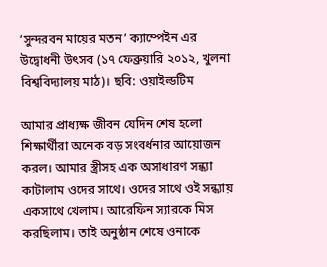‘সুন্দরবন মায়ের মতন’ ক্যাম্পেইন এর উদ্বোধনী উৎসব (১৭ ফেব্রুয়ারি ২০১২, খুলনা বিশ্ববিদ্যালয় মাঠ)। ছবি: ওয়াইল্ডটিম

আমার প্রাধ্যক্ষ জীবন যেদিন শেষ হলো শিক্ষার্থীরা অনেক বড় সংবর্ধনার আয়োজন করল। আমার স্ত্রীসহ এক অসাধারণ সন্ধ্যা কাটালাম ওদের সাথে। ওদের সাথে ওই সন্ধ্যায় একসাথে খেলাম। আরেফিন স্যারকে মিস করছিলাম। তাই অনুষ্ঠান শেষে ওনাকে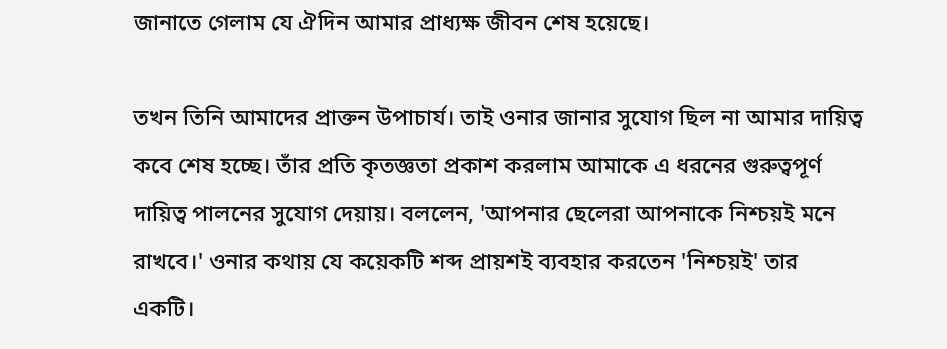জানাতে গেলাম যে ঐদিন আমার প্রাধ্যক্ষ জীবন শেষ হয়েছে।

তখন তিনি আমাদের প্রাক্তন উপাচার্য। তাই ওনার জানার সুযোগ ছিল না আমার দায়িত্ব কবে শেষ হচ্ছে। তাঁর প্রতি কৃতজ্ঞতা প্রকাশ করলাম আমাকে এ ধরনের গুরুত্বপূর্ণ দায়িত্ব পালনের সুযোগ দেয়ায়। বললেন, 'আপনার ছেলেরা আপনাকে নিশ্চয়ই মনে রাখবে।' ওনার কথায় যে কয়েকটি শব্দ প্রায়শই ব্যবহার করতেন 'নিশ্চয়ই' তার একটি।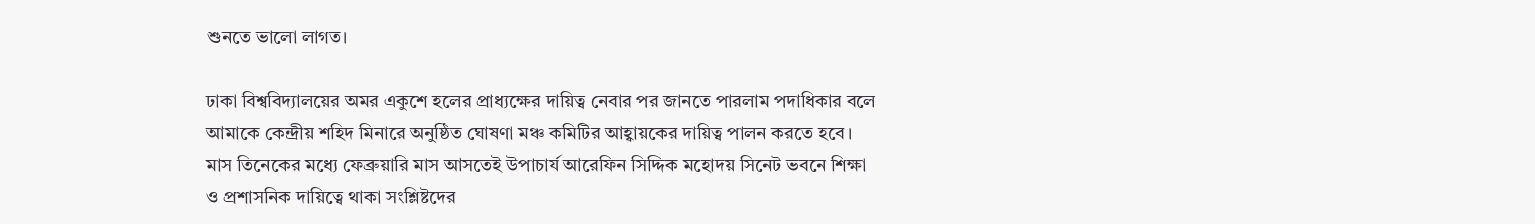শুনতে ভালো লাগত।

ঢাকা বিশ্ববিদ্যালয়ের অমর একুশে হলের প্রাধ্যক্ষের দায়িত্ব নেবার পর জানতে পারলাম পদাধিকার বলে আমাকে কেন্দ্রীয় শহিদ মিনারে অনুষ্ঠিত ঘোষণা মঞ্চ কমিটির আহ্বায়কের দায়িত্ব পালন করতে হবে। মাস তিনেকের মধ্যে ফেব্রুয়ারি মাস আসতেই উপাচার্য আরেফিন সিদ্দিক মহোদয় সিনেট ভবনে শিক্ষা ও প্রশাসনিক দায়িত্বে থাকা সংশ্লিষ্টদের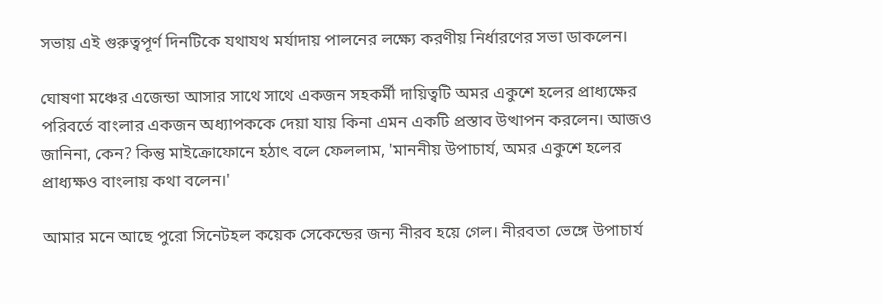সভায় এই গুরুত্বপূর্ণ দিনটিকে যথাযথ মর্যাদায় পালনের লক্ষ্যে করণীয় নির্ধারণের সভা ডাকলেন।

ঘোষণা মঞ্চের এজেন্ডা আসার সাথে সাথে একজন সহকর্মী দায়িত্বটি অমর একুশে হলের প্রাধ্যক্ষের পরিবর্তে বাংলার একজন অধ্যাপককে দেয়া যায় কিনা এমন একটি প্রস্তাব উত্থাপন করলেন। আজও জানিনা, কেন? কিন্তু মাইক্রোফোনে হঠাৎ বলে ফেললাম, 'মাননীয় উপাচার্য, অমর একুশে হলের প্রাধ্যক্ষও বাংলায় কথা বলেন।'

আমার মনে আছে পুরো সিনেটহল কয়েক সেকেন্ডের জন্য নীরব হয়ে গেল। নীরবতা ভেঙ্গে উপাচার্য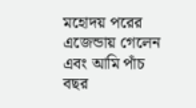মহোদয় পরের এজেন্ডায় গেলেন এবং আমি পাঁচ বছর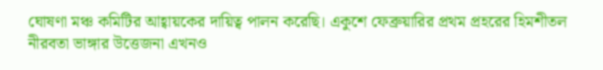ঘোষণা মঞ্চ কমিটির আহ্বায়কের দায়িত্ব পালন করেছি। একুশে ফেব্রুয়ারির প্রথম প্রহরের হিমশীতল নীরবতা ভাঙ্গার উত্তেজনা এখনও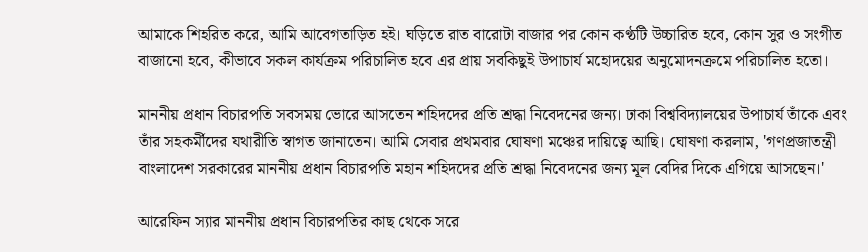আমাকে শিহরিত করে, আমি আবেগতাড়িত হই। ঘড়িতে রাত বারোটা বাজার পর কোন কণ্ঠটি উচ্চারিত হবে, কোন সুর ও সংগীত বাজানো হবে, কীভাবে সকল কার্যক্রম পরিচালিত হবে এর প্রায় সবকিছুই উপাচার্য মহোদয়ের অনুমোদনক্রমে পরিচালিত হতো।

মাননীয় প্রধান বিচারপতি সবসময় ভোরে আসতেন শহিদদের প্রতি শ্রদ্ধা নিবেদনের জন্য। ঢাকা বিশ্ববিদ্যালয়ের উপাচার্য তাঁকে এবং তাঁর সহকর্মীদের যথারীতি স্বাগত জানাতেন। আমি সেবার প্রথমবার ঘোষণা মঞ্চের দায়িত্বে আছি। ঘোষণা করলাম, 'গণপ্রজাতন্ত্রী বাংলাদেশ সরকারের মাননীয় প্রধান বিচারপতি মহান শহিদদের প্রতি শ্রদ্ধা নিবেদনের জন্য মূল বেদির দিকে এগিয়ে আসছেন।'

আরেফিন স্যার মাননীয় প্রধান বিচারপতির কাছ থেকে সরে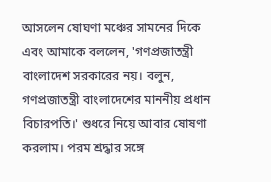আসলেন ষোঘণা মঞ্চের সামনের দিকে এবং আমাকে বললেন, 'গণপ্রজাতন্ত্রী বাংলাদেশ সরকারের নয়। বলুন, গণপ্রজাতন্ত্রী বাংলাদেশের মাননীয় প্রধান বিচারপতি।' শুধরে নিয়ে আবার ষোষণা করলাম। পরম শ্রদ্ধার সঙ্গে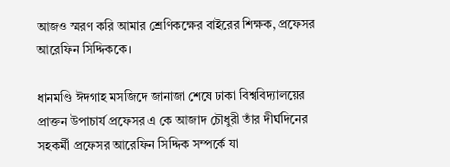আজও স্মরণ করি আমার শ্রেণিকক্ষের বাইরের শিক্ষক, প্রফেসর আরেফিন সিদ্দিককে।

ধানমণ্ডি ঈদগাহ মসজিদে জানাজা শেষে ঢাকা বিশ্ববিদ্যালয়ের প্রাক্তন উপাচার্য প্রফেসর এ কে আজাদ চৌধুরী তাঁর দীর্ঘদিনের সহকর্মী প্রফেসর আরেফিন সিদ্দিক সম্পর্কে যা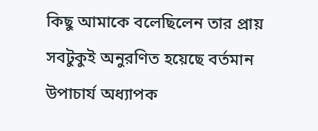কিছু আমাকে বলেছিলেন তার প্রায় সবটুকুই অনুরণিত হয়েছে বর্তমান উপাচার্য অধ্যাপক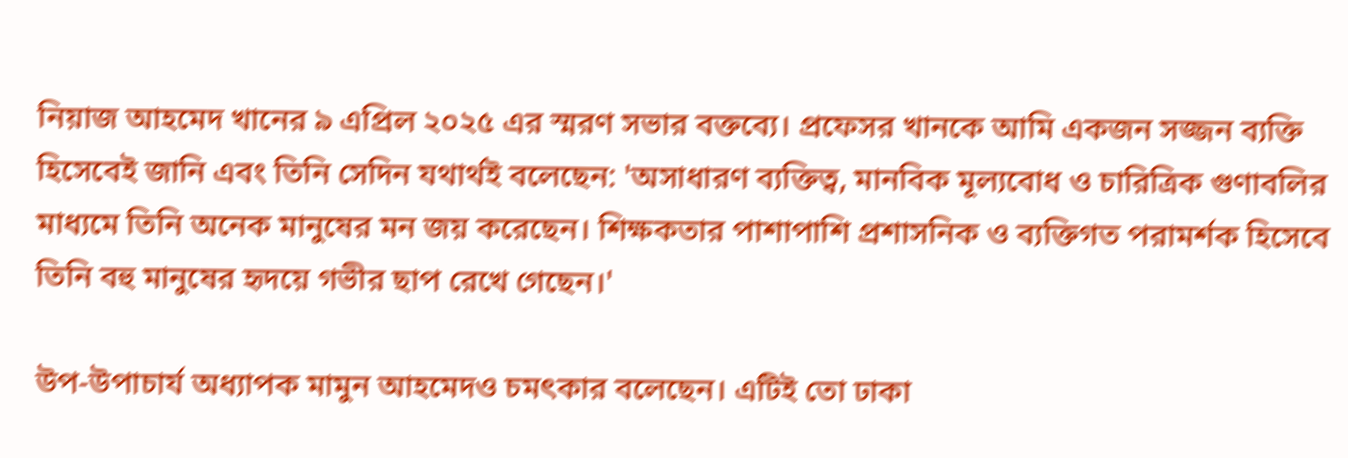নিয়াজ আহমেদ খানের ৯ এপ্রিল ২০২৫ এর স্মরণ সভার বক্তব্যে। প্রফেসর খানকে আমি একজন সজ্জন ব্যক্তি হিসেবেই জানি এবং তিনি সেদিন যথার্থই বলেছেন: 'অসাধারণ ব্যক্তিত্ব, মানবিক মূল্যবোধ ও চারিত্রিক গুণাবলির মাধ্যমে তিনি অনেক মানুষের মন জয় করেছেন। শিক্ষকতার পাশাপাশি প্রশাসনিক ও ব্যক্তিগত পরামর্শক হিসেবে তিনি বহু মানুষের হৃদয়ে গভীর ছাপ রেখে গেছেন।'

উপ-উপাচার্য অধ্যাপক মামুন আহমেদও চমৎকার বলেছেন। এটিই তো ঢাকা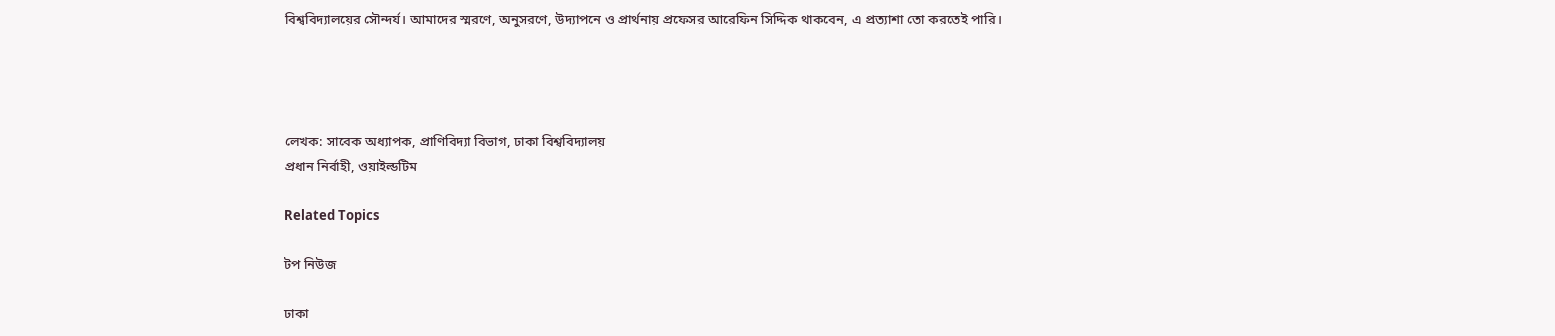বিশ্ববিদ্যালয়ের সৌন্দর্য। আমাদের স্মরণে, অনুসরণে, উদ্যাপনে ও প্রার্থনায় প্রফেসর আরেফিন সিদ্দিক থাকবেন, এ প্রত্যাশা তো করতেই পারি।




লেখক: সাবেক অধ্যাপক, প্রাণিবিদ্যা বিভাগ, ঢাকা বিশ্ববিদ্যালয়
প্রধান নির্বাহী, ওয়াইল্ডটিম

Related Topics

টপ নিউজ

ঢাকা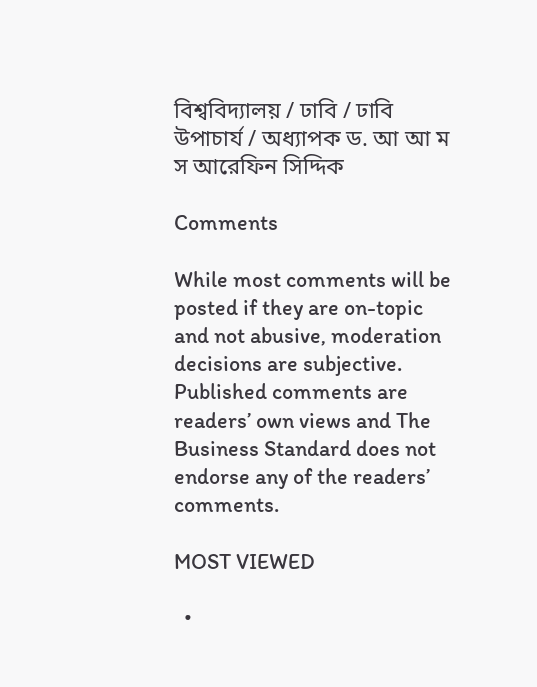বিশ্ববিদ্যালয় / ঢাবি / ঢাবি উপাচার্য / অধ্যাপক ড. আ আ ম স আরেফিন সিদ্দিক

Comments

While most comments will be posted if they are on-topic and not abusive, moderation decisions are subjective. Published comments are readers’ own views and The Business Standard does not endorse any of the readers’ comments.

MOST VIEWED

  •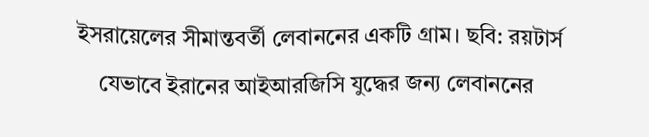ইসরায়েলের সীমান্তবর্তী লেবাননের একটি গ্রাম। ছবি: রয়টার্স
    যেভাবে ইরানের আইআরজিসি যুদ্ধের জন্য লেবাননের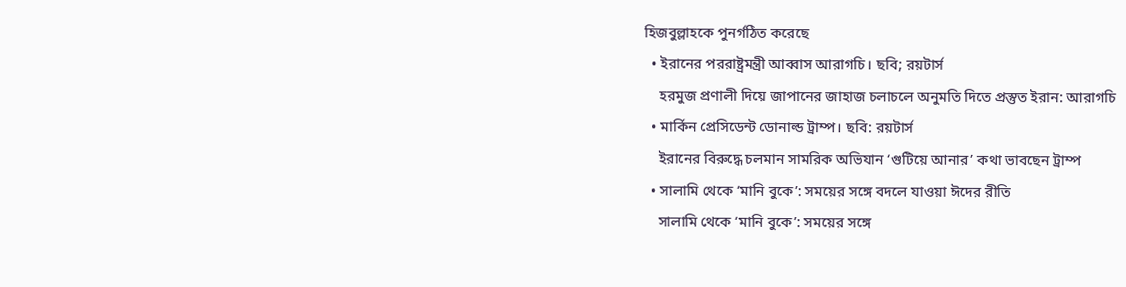হিজবুল্লাহকে পুনর্গঠিত করেছে
  • ইরানের পররাষ্ট্রমন্ত্রী আব্বাস আরাগচি। ছবি; রয়টার্স
    হরমুজ প্রণালী দিয়ে জাপানের জাহাজ চলাচলে অনুমতি দিতে প্রস্তুত ইরান: আরাগচি
  • মার্কিন প্রেসিডেন্ট ডোনাল্ড ট্রাম্প। ছবি: রয়টার্স
    ইরানের বিরুদ্ধে চলমান সামরিক অভিযান ‘গুটিয়ে আনার’ কথা ভাবছেন ট্রাম্প
  • সালামি থেকে ‘মানি বুকে’: সময়ের সঙ্গে বদলে যাওয়া ঈদের রীতি
    সালামি থেকে ‘মানি বুকে’: সময়ের সঙ্গে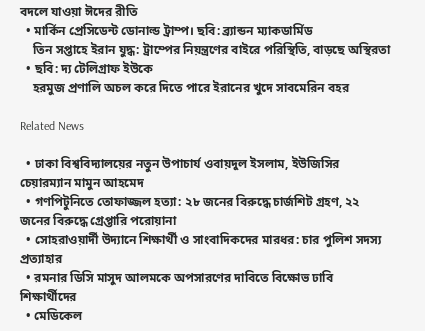বদলে যাওয়া ঈদের রীতি
  • মার্কিন প্রেসিডেন্ট ডোনাল্ড ট্রাম্প। ছবি: ব্র্যান্ডন ম্যাকডার্মিড
    তিন সপ্তাহে ইরান যুদ্ধ: ট্রাম্পের নিয়ন্ত্রণের বাইরে পরিস্থিতি, বাড়ছে অস্থিরতা
  • ছবি: দ্য টেলিগ্রাফ ইউকে
    হরমুজ প্রণালি অচল করে দিতে পারে ইরানের খুদে সাবমেরিন বহর

Related News

  • ঢাকা বিশ্ববিদ্যালয়ের নতুন উপাচার্য ওবায়দুল ইসলাম, ইউজিসির চেয়ারম্যান মামুন আহমেদ
  • গণপিটুনিতে তোফাজ্জল হত্যা: ২৮ জনের বিরুদ্ধে চার্জশিট গ্রহণ, ২২ জনের বিরুদ্ধে গ্রেপ্তারি পরোয়ানা
  • সোহরাওয়ার্দী উদ্যানে শিক্ষার্থী ও সাংবাদিকদের মারধর: চার পুলিশ সদস্য প্রত্যাহার
  • রমনার ডিসি মাসুদ আলমকে অপসারণের দাবিতে বিক্ষোভ ঢাবি শিক্ষার্থীদের
  • মেডিকেল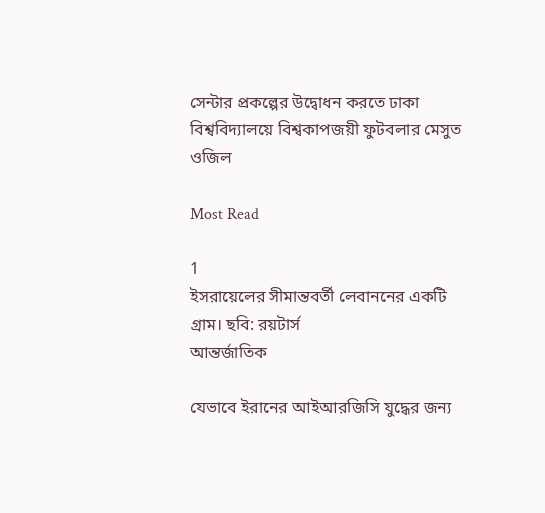সেন্টার প্রকল্পের উদ্বোধন করতে ঢাকা বিশ্ববিদ্যালয়ে বিশ্বকাপজয়ী ফুটবলার মেসুত ওজিল

Most Read

1
ইসরায়েলের সীমান্তবর্তী লেবাননের একটি গ্রাম। ছবি: রয়টার্স
আন্তর্জাতিক

যেভাবে ইরানের আইআরজিসি যুদ্ধের জন্য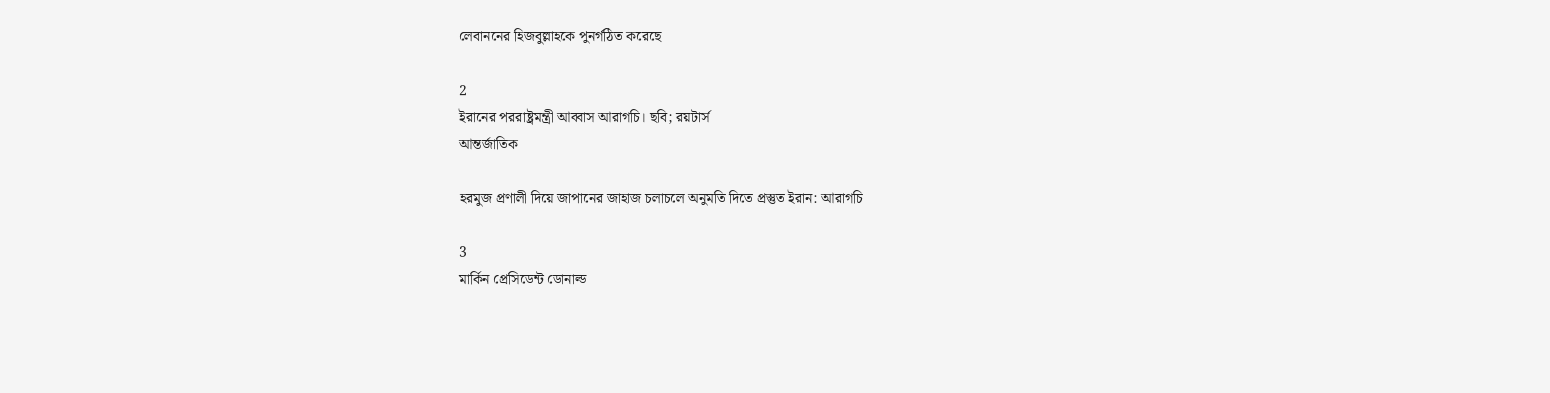লেবাননের হিজবুল্লাহকে পুনর্গঠিত করেছে

2
ইরানের পররাষ্ট্রমন্ত্রী আব্বাস আরাগচি। ছবি; রয়টার্স
আন্তর্জাতিক

হরমুজ প্রণালী দিয়ে জাপানের জাহাজ চলাচলে অনুমতি দিতে প্রস্তুত ইরান: আরাগচি

3
মার্কিন প্রেসিডেন্ট ডোনাল্ড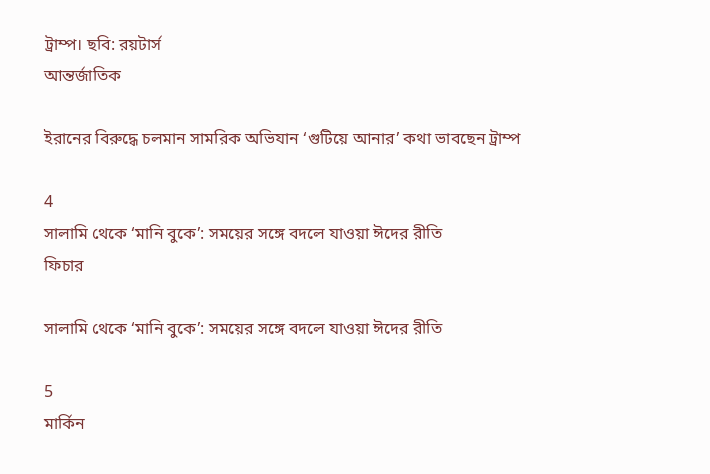ট্রাম্প। ছবি: রয়টার্স
আন্তর্জাতিক

ইরানের বিরুদ্ধে চলমান সামরিক অভিযান ‘গুটিয়ে আনার’ কথা ভাবছেন ট্রাম্প

4
সালামি থেকে ‘মানি বুকে’: সময়ের সঙ্গে বদলে যাওয়া ঈদের রীতি
ফিচার

সালামি থেকে ‘মানি বুকে’: সময়ের সঙ্গে বদলে যাওয়া ঈদের রীতি

5
মার্কিন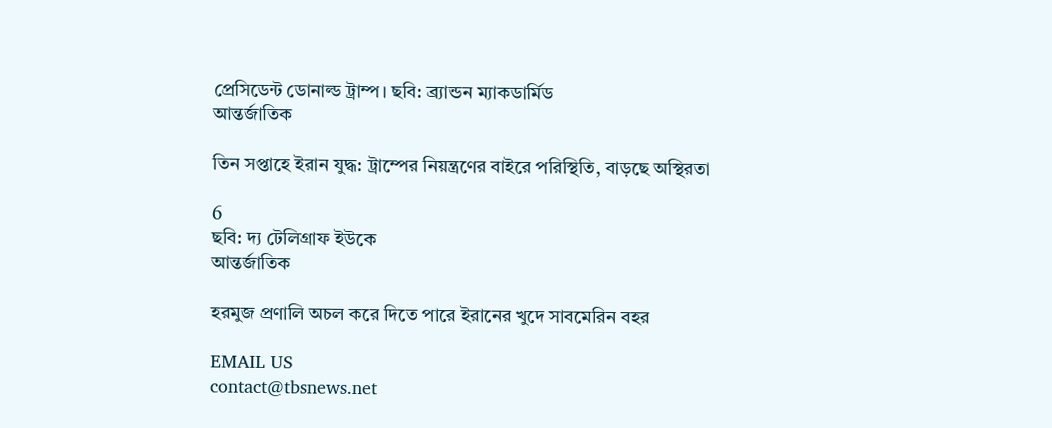প্রেসিডেন্ট ডোনাল্ড ট্রাম্প। ছবি: ব্র্যান্ডন ম্যাকডার্মিড
আন্তর্জাতিক

তিন সপ্তাহে ইরান যুদ্ধ: ট্রাম্পের নিয়ন্ত্রণের বাইরে পরিস্থিতি, বাড়ছে অস্থিরতা

6
ছবি: দ্য টেলিগ্রাফ ইউকে
আন্তর্জাতিক

হরমুজ প্রণালি অচল করে দিতে পারে ইরানের খুদে সাবমেরিন বহর

EMAIL US
contact@tbsnews.net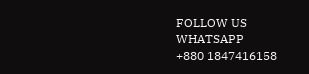FOLLOW US
WHATSAPP
+880 1847416158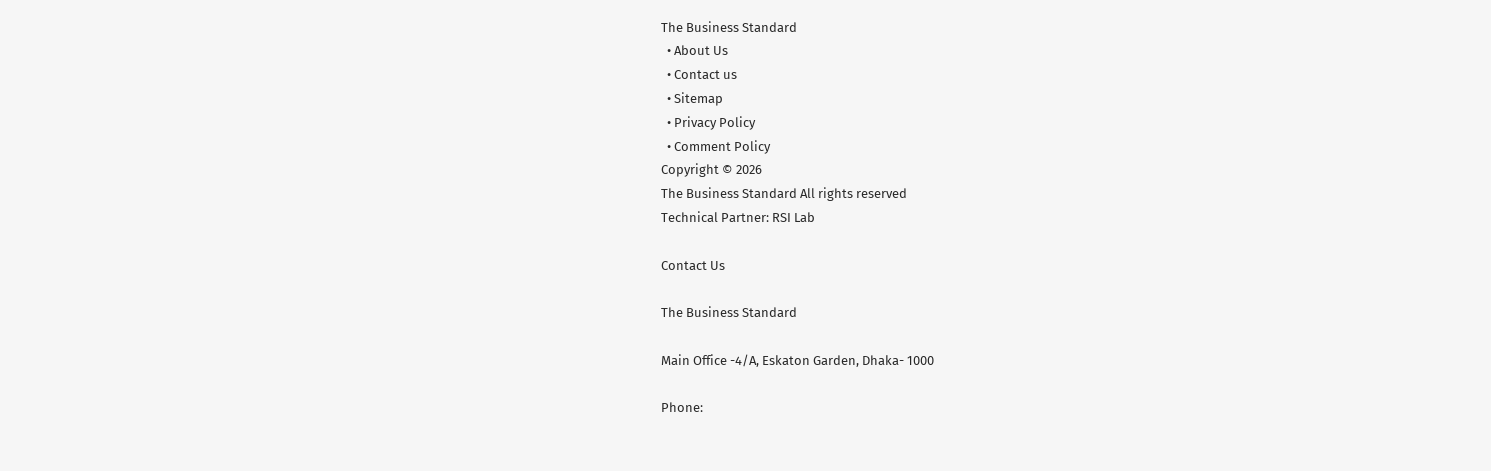The Business Standard
  • About Us
  • Contact us
  • Sitemap
  • Privacy Policy
  • Comment Policy
Copyright © 2026
The Business Standard All rights reserved
Technical Partner: RSI Lab

Contact Us

The Business Standard

Main Office -4/A, Eskaton Garden, Dhaka- 1000

Phone: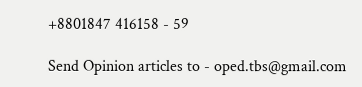+8801847 416158 - 59

Send Opinion articles to - oped.tbs@gmail.com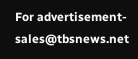For advertisement- sales@tbsnews.net